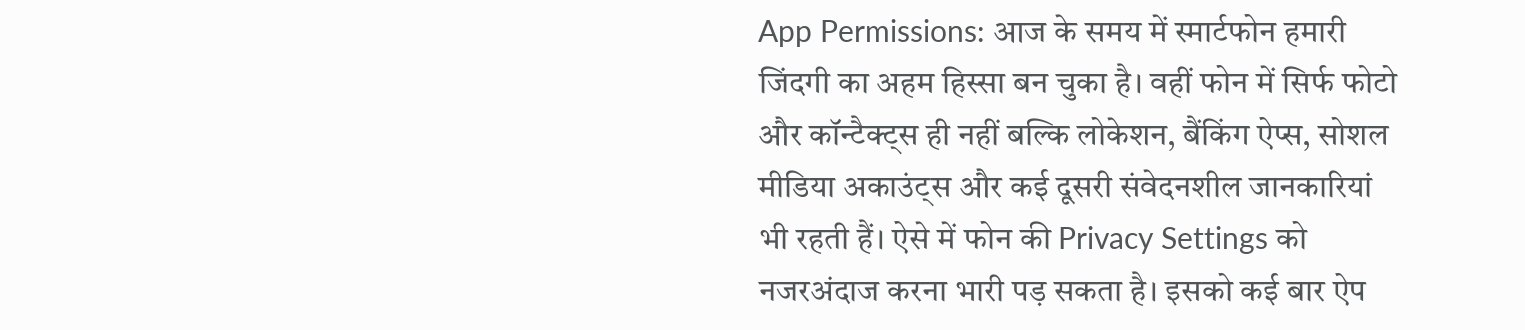App Permissions: आज के समय में स्मार्टफोन हमारी जिंदगी का अहम हिस्सा बन चुका है। वहीं फोन में सिर्फ फोटो और कॉन्टैक्ट्स ही नहीं बल्कि लोकेशन, बैंकिंग ऐप्स, सोशल मीडिया अकाउंट्स और कई दूसरी संवेदनशील जानकारियां भी रहती हैं। ऐसे में फोन की Privacy Settings को नजरअंदाज करना भारी पड़ सकता है। इसको कई बार ऐप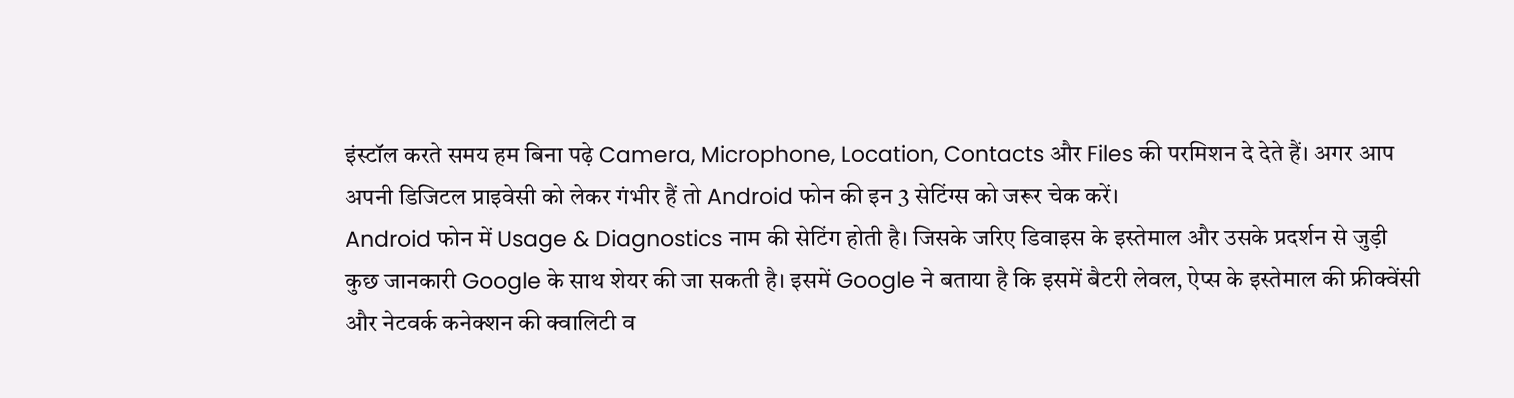इंस्टॉल करते समय हम बिना पढ़े Camera, Microphone, Location, Contacts और Files की परमिशन दे देते हैं। अगर आप अपनी डिजिटल प्राइवेसी को लेकर गंभीर हैं तो Android फोन की इन 3 सेटिंग्स को जरूर चेक करें।
Android फोन में Usage & Diagnostics नाम की सेटिंग होती है। जिसके जरिए डिवाइस के इस्तेमाल और उसके प्रदर्शन से जुड़ी कुछ जानकारी Google के साथ शेयर की जा सकती है। इसमें Google ने बताया है कि इसमें बैटरी लेवल, ऐप्स के इस्तेमाल की फ्रीक्वेंसी और नेटवर्क कनेक्शन की क्वालिटी व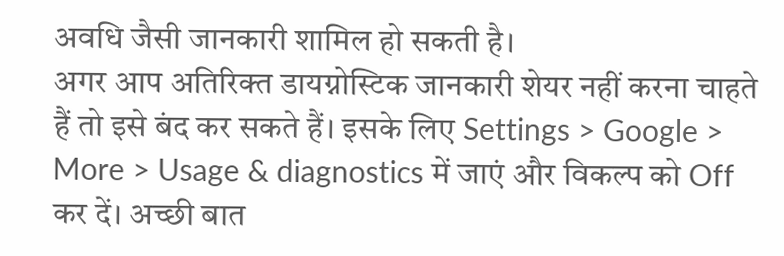अवधि जैसी जानकारी शामिल हो सकती है।
अगर आप अतिरिक्त डायग्नोस्टिक जानकारी शेयर नहीं करना चाहते हैं तो इसे बंद कर सकते हैं। इसके लिए Settings > Google > More > Usage & diagnostics में जाएं और विकल्प को Off कर दें। अच्छी बात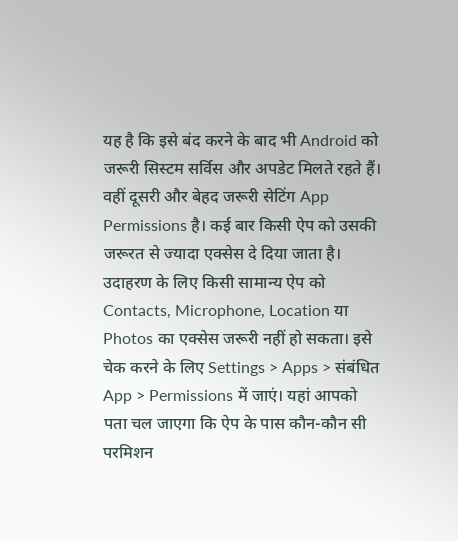यह है कि इसे बंद करने के बाद भी Android को जरूरी सिस्टम सर्विस और अपडेट मिलते रहते हैं।
वहीं दूसरी और बेहद जरूरी सेटिंग App Permissions है। कई बार किसी ऐप को उसकी जरूरत से ज्यादा एक्सेस दे दिया जाता है। उदाहरण के लिए किसी सामान्य ऐप को Contacts, Microphone, Location या Photos का एक्सेस जरूरी नहीं हो सकता। इसे चेक करने के लिए Settings > Apps > संबंधित App > Permissions में जाएं। यहां आपको पता चल जाएगा कि ऐप के पास कौन-कौन सी परमिशन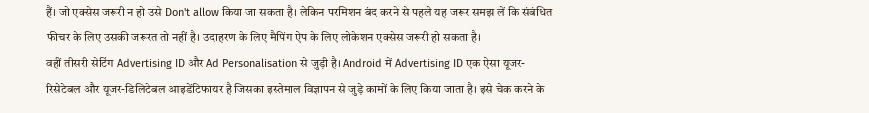हैं। जो एक्सेस जरूरी न हो उसे Don't allow किया जा सकता है। लेकिन परमिशन बंद करने से पहले यह जरूर समझ लें कि संबंधित फीचर के लिए उसकी जरूरत तो नहीं है। उदाहरण के लिए मैपिंग ऐप के लिए लोकेशन एक्सेस जरूरी हो सकता है।
वहीं तीसरी सेटिंग Advertising ID और Ad Personalisation से जुड़ी है। Android में Advertising ID एक ऐसा यूजर-रिसेटेबल और यूजर-डिलिटेबल आइडेंटिफायर है जिसका इस्तेमाल विज्ञापन से जुड़े कामों के लिए किया जाता है। इसे चेक करने के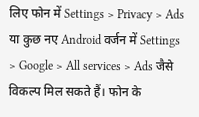लिए फोन में Settings > Privacy > Ads या कुछ नए Android वर्जन में Settings > Google > All services > Ads जैसे विकल्प मिल सकते हैं। फोन के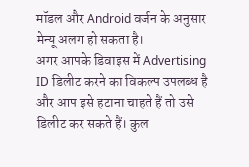मॉडल और Android वर्जन के अनुसार मेन्यू अलग हो सकता है।
अगर आपके डिवाइस में Advertising ID डिलीट करने का विकल्प उपलब्ध है और आप इसे हटाना चाहते हैं तो उसे डिलीट कर सकते हैं। कुल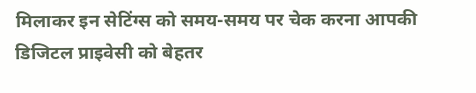मिलाकर इन सेटिंग्स को समय-समय पर चेक करना आपकी डिजिटल प्राइवेसी को बेहतर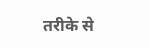तरीके से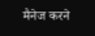मैनेज करने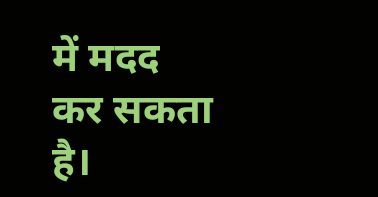में मदद कर सकता है।